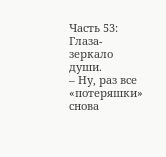Часть 53: Глаза- зеркало души.
– Ну, раз все «потеряшки» снова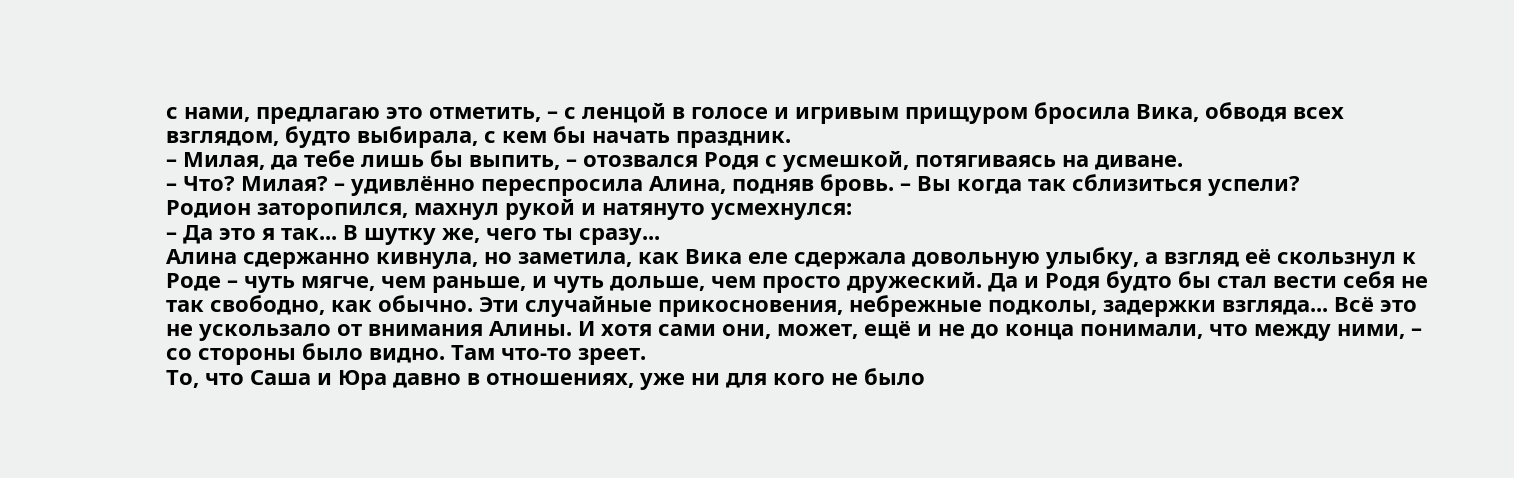с нами, предлагаю это отметить, – с ленцой в голосе и игривым прищуром бросила Вика, обводя всех взглядом, будто выбирала, с кем бы начать праздник.
– Милая, да тебе лишь бы выпить, – отозвался Родя с усмешкой, потягиваясь на диване.
– Что? Милая? – удивлённо переспросила Алина, подняв бровь. – Вы когда так сблизиться успели?
Родион заторопился, махнул рукой и натянуто усмехнулся:
– Да это я так... В шутку же, чего ты сразу...
Алина сдержанно кивнула, но заметила, как Вика еле сдержала довольную улыбку, а взгляд её скользнул к Роде – чуть мягче, чем раньше, и чуть дольше, чем просто дружеский. Да и Родя будто бы стал вести себя не так свободно, как обычно. Эти случайные прикосновения, небрежные подколы, задержки взгляда... Всё это не ускользало от внимания Алины. И хотя сами они, может, ещё и не до конца понимали, что между ними, – со стороны было видно. Там что-то зреет.
То, что Саша и Юра давно в отношениях, уже ни для кого не было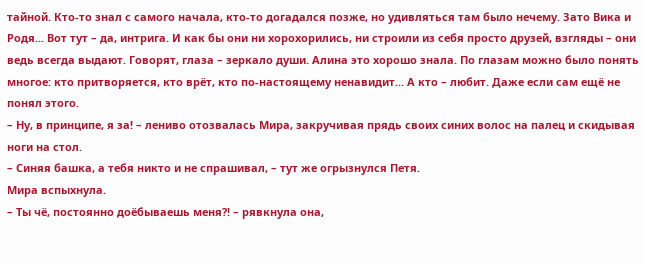тайной. Кто-то знал с самого начала, кто-то догадался позже, но удивляться там было нечему. Зато Вика и Родя... Вот тут – да, интрига. И как бы они ни хорохорились, ни строили из себя просто друзей, взгляды – они ведь всегда выдают. Говорят, глаза – зеркало души. Алина это хорошо знала. По глазам можно было понять многое: кто притворяется, кто врёт, кто по-настоящему ненавидит... А кто – любит. Даже если сам ещё не понял этого.
– Ну, в принципе, я за! – лениво отозвалась Мира, закручивая прядь своих синих волос на палец и скидывая ноги на стол.
– Синяя башка, а тебя никто и не спрашивал, – тут же огрызнулся Петя.
Мира вспыхнула.
– Ты чё, постоянно доёбываешь меня?! – рявкнула она,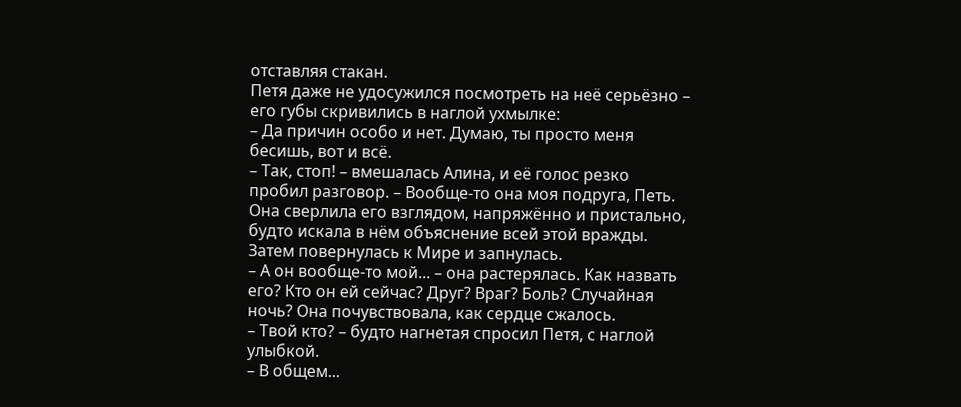отставляя стакан.
Петя даже не удосужился посмотреть на неё серьёзно – его губы скривились в наглой ухмылке:
– Да причин особо и нет. Думаю, ты просто меня бесишь, вот и всё.
– Так, стоп! – вмешалась Алина, и её голос резко пробил разговор. – Вообще-то она моя подруга, Петь.
Она сверлила его взглядом, напряжённо и пристально, будто искала в нём объяснение всей этой вражды. Затем повернулась к Мире и запнулась.
– А он вообще-то мой... – она растерялась. Как назвать его? Кто он ей сейчас? Друг? Враг? Боль? Случайная ночь? Она почувствовала, как сердце сжалось.
– Твой кто? – будто нагнетая спросил Петя, с наглой улыбкой.
– В общем...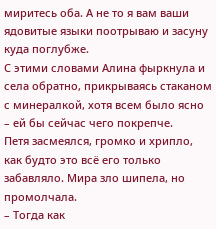миритесь оба. А не то я вам ваши ядовитые языки поотрываю и засуну куда поглубже.
С этими словами Алина фыркнула и села обратно, прикрываясь стаканом с минералкой, хотя всем было ясно – ей бы сейчас чего покрепче.
Петя засмеялся, громко и хрипло, как будто это всё его только забавляло. Мира зло шипела, но промолчала.
– Тогда как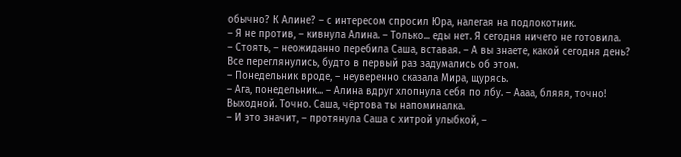обычно? К Алине? – с интересом спросил Юра, налегая на подлокотник.
– Я не против, – кивнула Алина. – Только... еды нет. Я сегодня ничего не готовила.
– Стоять, – неожиданно перебила Саша, вставая. – А вы знаете, какой сегодня день?
Все переглянулись, будто в первый раз задумались об этом.
– Понедельник вроде, – неуверенно сказала Мира, щурясь.
– Ага, понедельник... – Алина вдруг хлопнула себя по лбу. – Аааа, бляяя, точно! Выходной. Точно. Саша, чёртова ты напоминалка.
– И это значит, – протянула Саша с хитрой улыбкой, –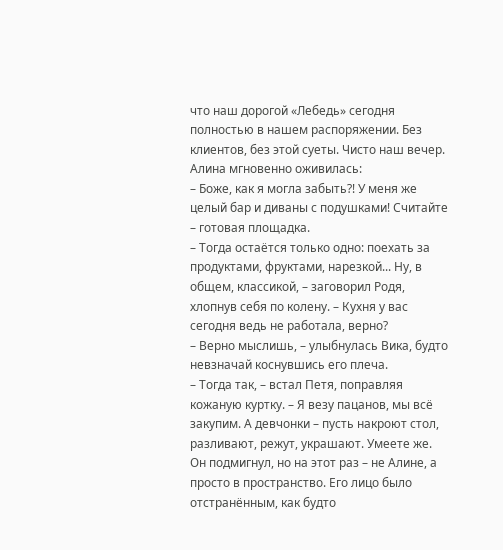что наш дорогой «Лебедь» сегодня полностью в нашем распоряжении. Без клиентов, без этой суеты. Чисто наш вечер.
Алина мгновенно оживилась:
– Боже, как я могла забыть?! У меня же целый бар и диваны с подушками! Считайте – готовая площадка.
– Тогда остаётся только одно: поехать за продуктами, фруктами, нарезкой... Ну, в общем, классикой, – заговорил Родя, хлопнув себя по колену. – Кухня у вас сегодня ведь не работала, верно?
– Верно мыслишь, – улыбнулась Вика, будто невзначай коснувшись его плеча.
– Тогда так, – встал Петя, поправляя кожаную куртку. – Я везу пацанов, мы всё закупим. А девчонки – пусть накроют стол, разливают, режут, украшают. Умеете же.
Он подмигнул, но на этот раз – не Алине, а просто в пространство. Его лицо было отстранённым, как будто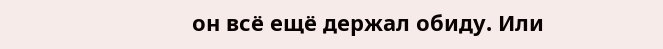он всё ещё держал обиду. Или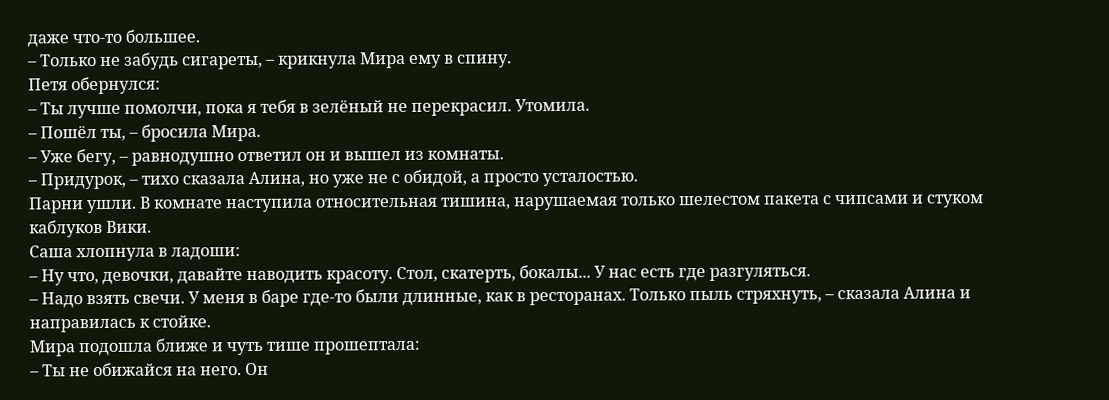даже что-то большее.
– Только не забудь сигареты, – крикнула Мира ему в спину.
Петя обернулся:
– Ты лучше помолчи, пока я тебя в зелёный не перекрасил. Утомила.
– Пошёл ты, – бросила Мира.
– Уже бегу, – равнодушно ответил он и вышел из комнаты.
– Придурок, – тихо сказала Алина, но уже не с обидой, а просто усталостью.
Парни ушли. В комнате наступила относительная тишина, нарушаемая только шелестом пакета с чипсами и стуком каблуков Вики.
Саша хлопнула в ладоши:
– Ну что, девочки, давайте наводить красоту. Стол, скатерть, бокалы... У нас есть где разгуляться.
– Надо взять свечи. У меня в баре где-то были длинные, как в ресторанах. Только пыль стряхнуть, – сказала Алина и направилась к стойке.
Мира подошла ближе и чуть тише прошептала:
– Ты не обижайся на него. Он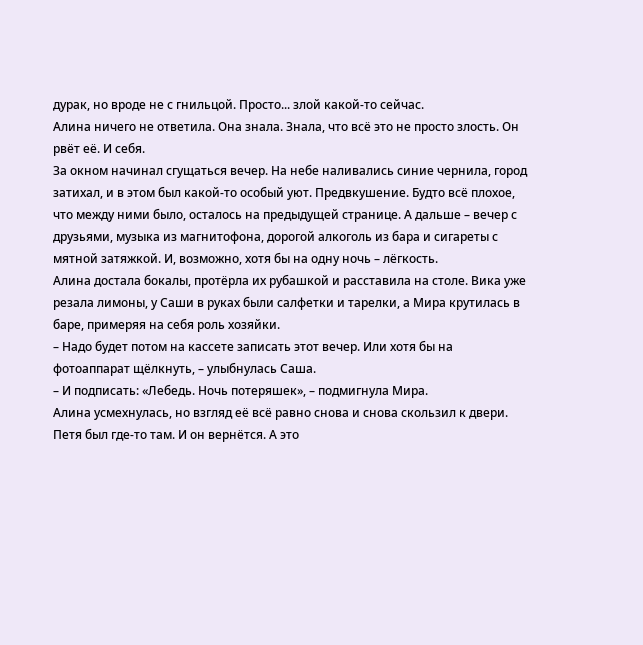дурак, но вроде не с гнильцой. Просто... злой какой-то сейчас.
Алина ничего не ответила. Она знала. Знала, что всё это не просто злость. Он рвёт её. И себя.
За окном начинал сгущаться вечер. На небе наливались синие чернила, город затихал, и в этом был какой-то особый уют. Предвкушение. Будто всё плохое, что между ними было, осталось на предыдущей странице. А дальше – вечер с друзьями, музыка из магнитофона, дорогой алкоголь из бара и сигареты с мятной затяжкой. И, возможно, хотя бы на одну ночь – лёгкость.
Алина достала бокалы, протёрла их рубашкой и расставила на столе. Вика уже резала лимоны, у Саши в руках были салфетки и тарелки, а Мира крутилась в баре, примеряя на себя роль хозяйки.
– Надо будет потом на кассете записать этот вечер. Или хотя бы на фотоаппарат щёлкнуть, – улыбнулась Саша.
– И подписать: «Лебедь. Ночь потеряшек», – подмигнула Мира.
Алина усмехнулась, но взгляд её всё равно снова и снова скользил к двери. Петя был где-то там. И он вернётся. А это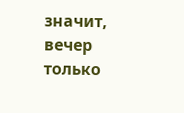значит, вечер только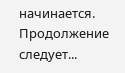начинается.
Продолжение следует...